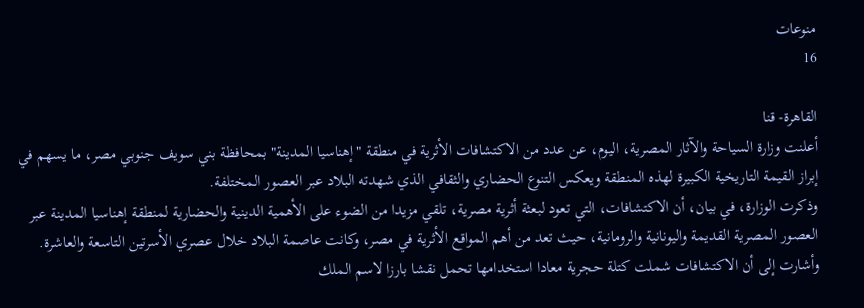منوعات
16

القاهرة- قنا
أعلنت وزارة السياحة والآثار المصرية، اليوم، عن عدد من الاكتشافات الأثرية في منطقة "إهناسيا المدينة" بمحافظة بني سويف جنوبي مصر، ما يسهم في إبراز القيمة التاريخية الكبيرة لهذه المنطقة ويعكس التنوع الحضاري والثقافي الذي شهدته البلاد عبر العصور المختلفة.
وذكرت الوزارة، في بيان، أن الاكتشافات، التي تعود لبعثة أثرية مصرية، تلقي مزيدا من الضوء على الأهمية الدينية والحضارية لمنطقة إهناسيا المدينة عبر العصور المصرية القديمة واليونانية والرومانية، حيث تعد من أهم المواقع الأثرية في مصر، وكانت عاصمة البلاد خلال عصري الأسرتين التاسعة والعاشرة.
وأشارت إلى أن الاكتشافات شملت كتلة حجرية معادا استخدامها تحمل نقشا بارزا لاسم الملك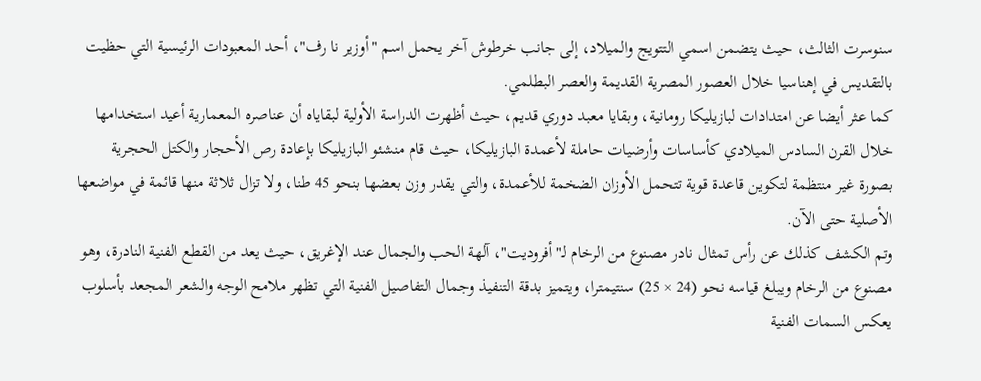سنوسرت الثالث، حيث يتضمن اسمي التتويج والميلاد، إلى جانب خرطوش آخر يحمل اسم "أوزير نا رف"، أحد المعبودات الرئيسية التي حظيت بالتقديس في إهناسيا خلال العصور المصرية القديمة والعصر البطلمي.
كما عثر أيضا عن امتدادات لبازيليكا رومانية، وبقايا معبد دوري قديم، حيث أظهرت الدراسة الأولية لبقاياه أن عناصره المعمارية أعيد استخدامها خلال القرن السادس الميلادي كأساسات وأرضيات حاملة لأعمدة البازيليكا، حيث قام منشئو البازيليكا بإعادة رص الأحجار والكتل الحجرية بصورة غير منتظمة لتكوين قاعدة قوية تتحمل الأوزان الضخمة للأعمدة، والتي يقدر وزن بعضها بنحو 45 طنا، ولا تزال ثلاثة منها قائمة في مواضعها الأصلية حتى الآن.
وتم الكشف كذلك عن رأس تمثال نادر مصنوع من الرخام لـ"أفروديت"، آلهة الحب والجمال عند الإغريق، حيث يعد من القطع الفنية النادرة، وهو مصنوع من الرخام ويبلغ قياسه نحو (24 × 25) سنتيمترا، ويتميز بدقة التنفيذ وجمال التفاصيل الفنية التي تظهر ملامح الوجه والشعر المجعد بأسلوب يعكس السمات الفنية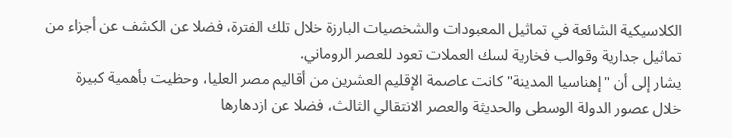الكلاسيكية الشائعة في تماثيل المعبودات والشخصيات البارزة خلال تلك الفترة، فضلا عن الكشف عن أجزاء من تماثيل جدارية وقوالب فخارية لسك العملات تعود للعصر الروماني.
يشار إلى أن "إهناسيا المدينة" كانت عاصمة الإقليم العشرين من أقاليم مصر العليا، وحظيت بأهمية كبيرة خلال عصور الدولة الوسطى والحديثة والعصر الانتقالي الثالث، فضلا عن ازدهارها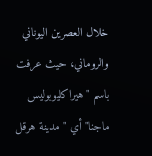خلال العصرين اليوناني والروماني، حيث عرفت باسم "هيراكليوبوليس ماجنا" أي "مدينة هرقل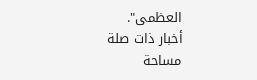العظمى".
أخبار ذات صلة
مساحة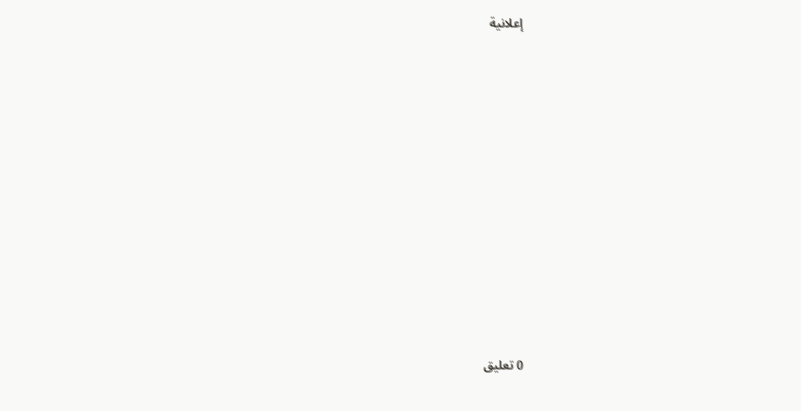إعلانية


















0 تعليق